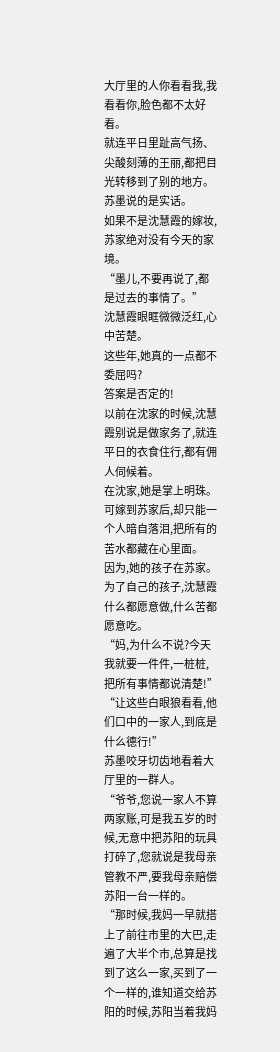大厅里的人你看看我,我看看你,脸色都不太好看。
就连平日里趾高气扬、尖酸刻薄的王丽,都把目光转移到了别的地方。
苏墨说的是实话。
如果不是沈慧霞的嫁妆,苏家绝对没有今天的家境。
“墨儿,不要再说了,都是过去的事情了。”
沈慧霞眼眶微微泛红,心中苦楚。
这些年,她真的一点都不委屈吗?
答案是否定的!
以前在沈家的时候,沈慧霞别说是做家务了,就连平日的衣食住行,都有佣人伺候着。
在沈家,她是掌上明珠。
可嫁到苏家后,却只能一个人暗自落泪,把所有的苦水都藏在心里面。
因为,她的孩子在苏家。
为了自己的孩子,沈慧霞什么都愿意做,什么苦都愿意吃。
“妈,为什么不说?今天我就要一件件,一桩桩,把所有事情都说清楚!”
“让这些白眼狼看看,他们口中的一家人,到底是什么德行!”
苏墨咬牙切齿地看着大厅里的一群人。
“爷爷,您说一家人不算两家账,可是我五岁的时候,无意中把苏阳的玩具打碎了,您就说是我母亲管教不严,要我母亲赔偿苏阳一台一样的。
“那时候,我妈一早就搭上了前往市里的大巴,走遍了大半个市,总算是找到了这么一家,买到了一个一样的,谁知道交给苏阳的时候,苏阳当着我妈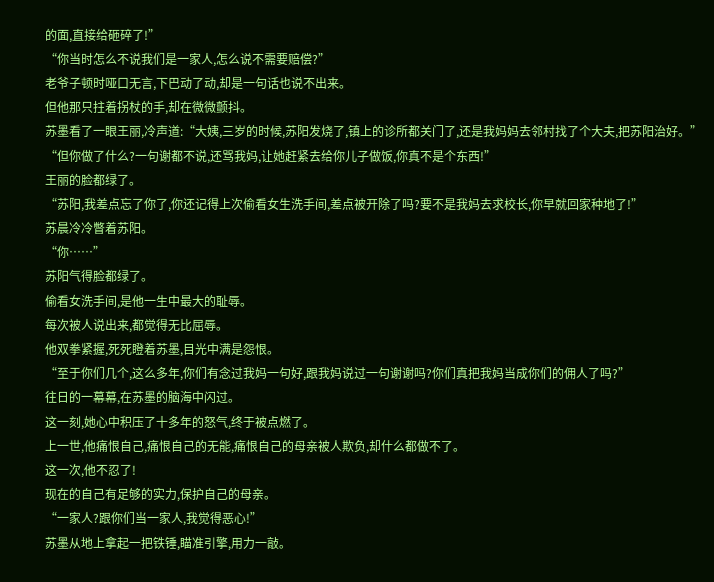的面,直接给砸碎了!”
“你当时怎么不说我们是一家人,怎么说不需要赔偿?”
老爷子顿时哑口无言,下巴动了动,却是一句话也说不出来。
但他那只拄着拐杖的手,却在微微颤抖。
苏墨看了一眼王丽,冷声道:“大姨,三岁的时候,苏阳发烧了,镇上的诊所都关门了,还是我妈妈去邻村找了个大夫,把苏阳治好。”
“但你做了什么?一句谢都不说,还骂我妈,让她赶紧去给你儿子做饭,你真不是个东西!”
王丽的脸都绿了。
“苏阳,我差点忘了你了,你还记得上次偷看女生洗手间,差点被开除了吗?要不是我妈去求校长,你早就回家种地了!”
苏晨冷冷瞥着苏阳。
“你……”
苏阳气得脸都绿了。
偷看女洗手间,是他一生中最大的耻辱。
每次被人说出来,都觉得无比屈辱。
他双拳紧握,死死瞪着苏墨,目光中满是怨恨。
“至于你们几个,这么多年,你们有念过我妈一句好,跟我妈说过一句谢谢吗?你们真把我妈当成你们的佣人了吗?”
往日的一幕幕,在苏墨的脑海中闪过。
这一刻,她心中积压了十多年的怒气,终于被点燃了。
上一世,他痛恨自己,痛恨自己的无能,痛恨自己的母亲被人欺负,却什么都做不了。
这一次,他不忍了!
现在的自己有足够的实力,保护自己的母亲。
“一家人?跟你们当一家人,我觉得恶心!”
苏墨从地上拿起一把铁锤,瞄准引擎,用力一敲。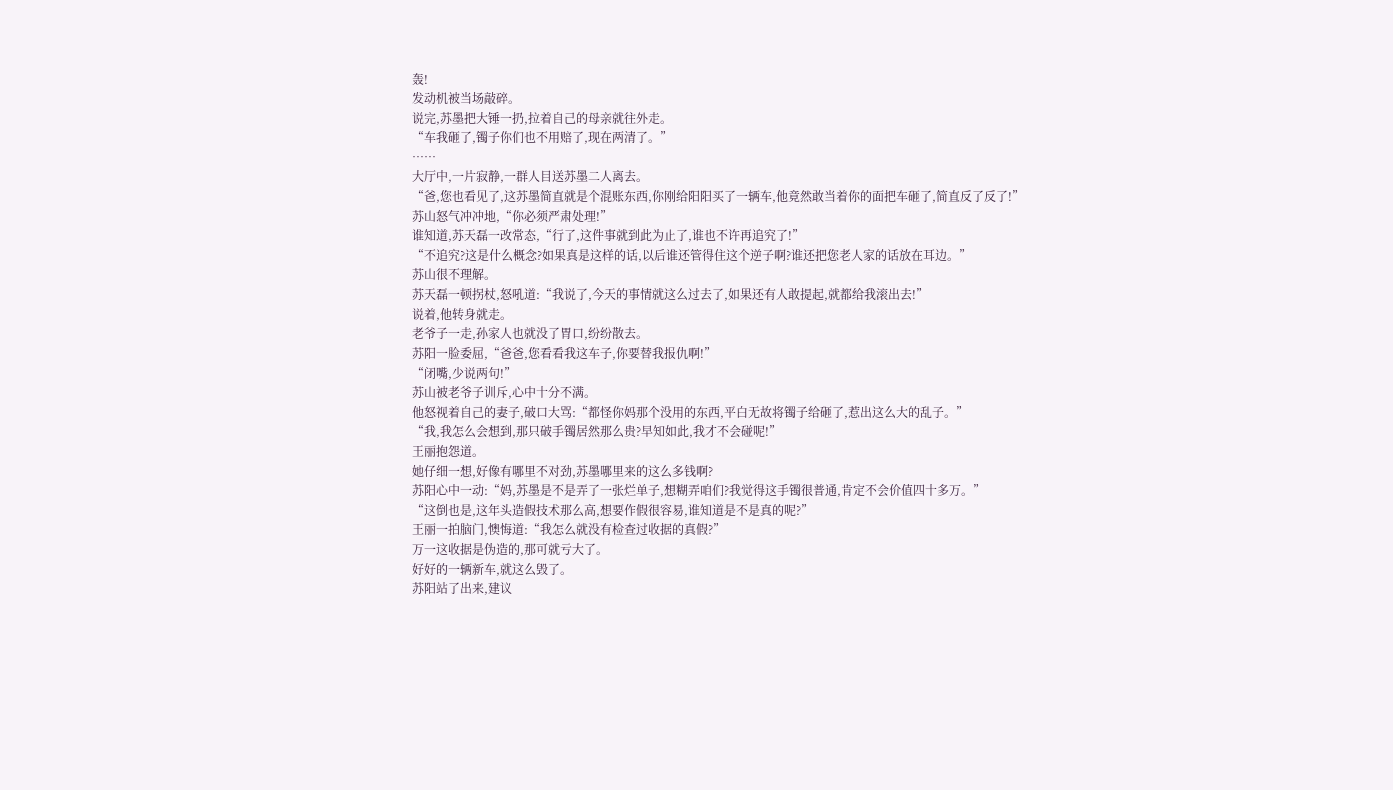轰!
发动机被当场敲碎。
说完,苏墨把大锤一扔,拉着自己的母亲就往外走。
“车我砸了,镯子你们也不用赔了,现在两清了。”
……
大厅中,一片寂静,一群人目送苏墨二人离去。
“爸,您也看见了,这苏墨简直就是个混账东西,你刚给阳阳买了一辆车,他竟然敢当着你的面把车砸了,简直反了反了!”
苏山怒气冲冲地,“你必须严肃处理!”
谁知道,苏天磊一改常态,“行了,这件事就到此为止了,谁也不许再追究了!”
“不追究?这是什么概念?如果真是这样的话,以后谁还管得住这个逆子啊?谁还把您老人家的话放在耳边。”
苏山很不理解。
苏天磊一顿拐杖,怒吼道:“我说了,今天的事情就这么过去了,如果还有人敢提起,就都给我滚出去!”
说着,他转身就走。
老爷子一走,孙家人也就没了胃口,纷纷散去。
苏阳一脸委屈,“爸爸,您看看我这车子,你要替我报仇啊!”
“闭嘴,少说两句!”
苏山被老爷子训斥,心中十分不满。
他怒视着自己的妻子,破口大骂:“都怪你妈那个没用的东西,平白无故将镯子给砸了,惹出这么大的乱子。”
“我,我怎么会想到,那只破手镯居然那么贵?早知如此,我才不会碰呢!”
王丽抱怨道。
她仔细一想,好像有哪里不对劲,苏墨哪里来的这么多钱啊?
苏阳心中一动:“妈,苏墨是不是弄了一张烂单子,想糊弄咱们?我觉得这手镯很普通,肯定不会价值四十多万。”
“这倒也是,这年头造假技术那么高,想要作假很容易,谁知道是不是真的呢?”
王丽一拍脑门,懊悔道:“我怎么就没有检查过收据的真假?”
万一这收据是伪造的,那可就亏大了。
好好的一辆新车,就这么毁了。
苏阳站了出来,建议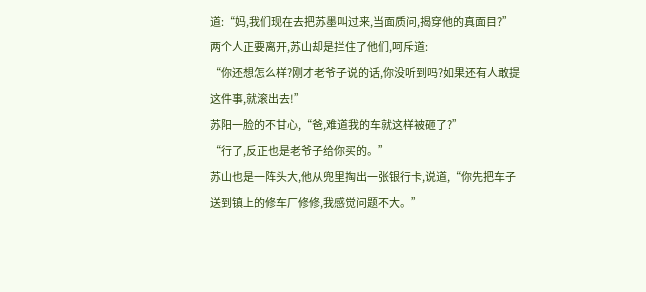道:“妈,我们现在去把苏墨叫过来,当面质问,揭穿他的真面目?”
两个人正要离开,苏山却是拦住了他们,呵斥道:
“你还想怎么样?刚才老爷子说的话,你没听到吗?如果还有人敢提这件事,就滚出去!”
苏阳一脸的不甘心,“爸,难道我的车就这样被砸了?”
“行了,反正也是老爷子给你买的。”
苏山也是一阵头大,他从兜里掏出一张银行卡,说道,“你先把车子送到镇上的修车厂修修,我感觉问题不大。”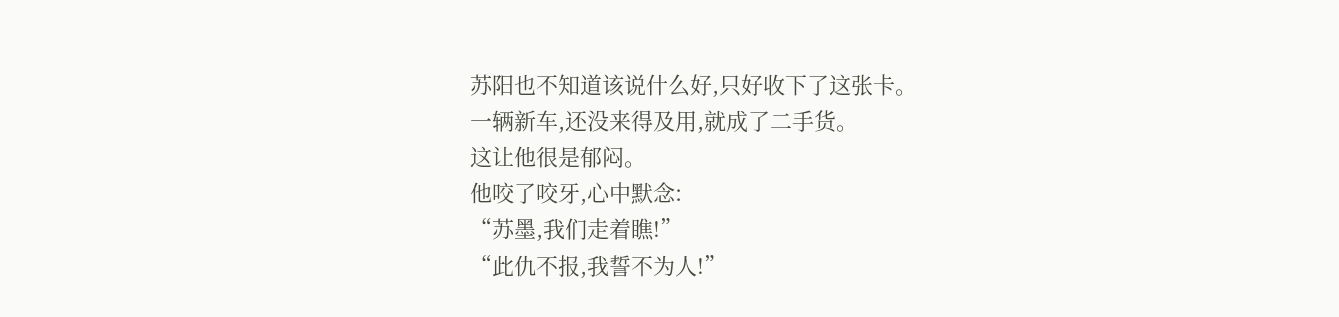苏阳也不知道该说什么好,只好收下了这张卡。
一辆新车,还没来得及用,就成了二手货。
这让他很是郁闷。
他咬了咬牙,心中默念:
“苏墨,我们走着瞧!”
“此仇不报,我誓不为人!”